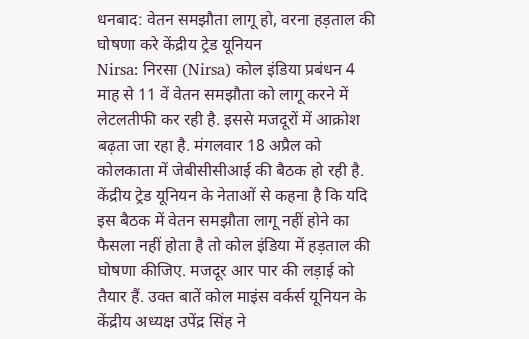धनबाद: वेतन समझौता लागू हो, वरना हड़ताल की घोषणा करे केंद्रीय ट्रेड यूनियन
Nirsa: निरसा (Nirsa) कोल इंडिया प्रबंधन 4 माह से 11 वें वेतन समझौता को लागू करने में लेटलतीफी कर रही है. इससे मजदूरों में आक्रोश बढ़ता जा रहा है. मंगलवार 18 अप्रैल को कोलकाता में जेबीसीसीआई की बैठक हो रही है. केंद्रीय ट्रेड यूनियन के नेताओं से कहना है कि यदि इस बैठक में वेतन समझौता लागू नहीं होने का फैसला नहीं होता है तो कोल इंडिया में हड़ताल की घोषणा कीजिए. मजदूर आर पार की लड़ाई को तैयार हैं. उक्त बातें कोल माइंस वर्कर्स यूनियन के केंद्रीय अध्यक्ष उपेंद्र सिंह ने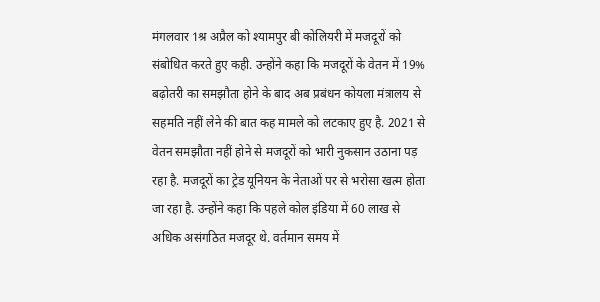मंगलवार 1श्र अप्रैल को श्यामपुर बी कोलियरी में मजदूरों को संबोधित करते हुए कही. उन्होंने कहा कि मजदूरों के वेतन में 19% बढ़ोतरी का समझौता होने के बाद अब प्रबंधन कोयला मंत्रालय से सहमति नहीं लेने की बात कह मामले को लटकाए हुए है. 2021 से वेतन समझौता नहीं होने से मजदूरों को भारी नुकसान उठाना पड़ रहा है. मजदूरों का ट्रेड यूनियन के नेताओं पर से भरोसा खत्म होता जा रहा है. उन्होंने कहा कि पहले कोल इंडिया में 60 लाख से अधिक असंगठित मजदूर थे. वर्तमान समय में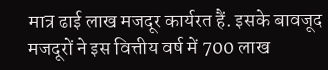मात्र ढाई लाख मजदूर कार्यरत हैं. इसके बावजूद मजदूरों ने इस वित्तीय वर्ष में 700 लाख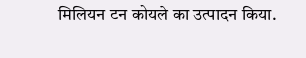मिलियन टन कोयले का उत्पादन किया.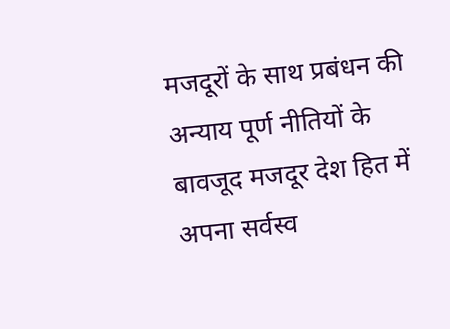मजदूरों के साथ प्रबंधन की अन्याय पूर्ण नीतियों के बावजूद मजदूर देश हित में अपना सर्वस्व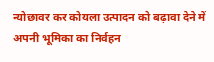न्योछावर कर कोयला उत्पादन को बढ़ावा देने में अपनी भूमिका का निर्वहन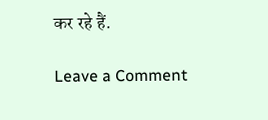कर रहे हैं.

Leave a Comment